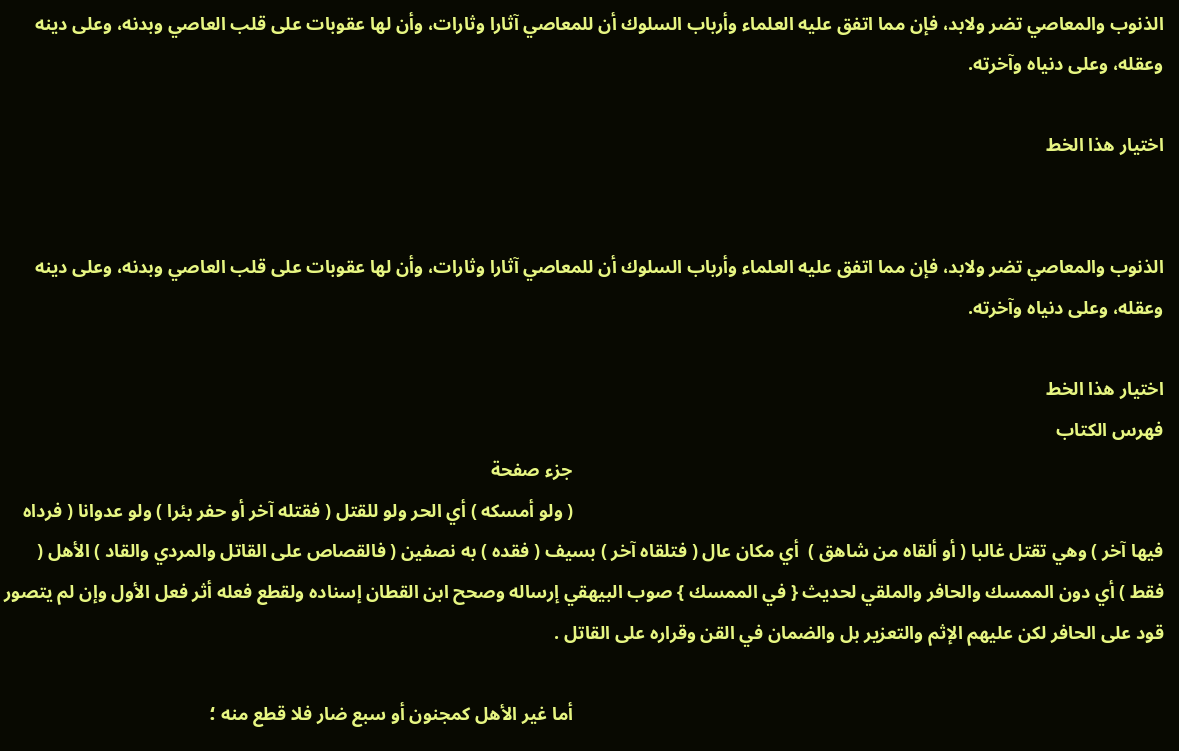الذنوب والمعاصي تضر ولابد، فإن مما اتفق عليه العلماء وأرباب السلوك أن للمعاصي آثارا وثارات، وأن لها عقوبات على قلب العاصي وبدنه، وعلى دينه وعقله، وعلى دنياه وآخرته.

اختيار هذا الخط


الذنوب والمعاصي تضر ولابد، فإن مما اتفق عليه العلماء وأرباب السلوك أن للمعاصي آثارا وثارات، وأن لها عقوبات على قلب العاصي وبدنه، وعلى دينه وعقله، وعلى دنياه وآخرته.

اختيار هذا الخط
فهرس الكتاب
                                                                                                                              جزء صفحة
                                                                                                                              ( ولو أمسكه ) أي الحر ولو للقتل ( فقتله آخر أو حفر بئرا ) ولو عدوانا ( فرداه فيها آخر ) وهي تقتل غالبا ( أو ألقاه من شاهق )  أي مكان عال ( فتلقاه آخر ) بسيف ( فقده ) به نصفين ( فالقصاص على القاتل والمردي والقاد ) الأهل ( فقط ) أي دون الممسك والحافر والملقي لحديث { في الممسك } صوب البيهقي إرساله وصحح ابن القطان إسناده ولقطع فعله أثر فعل الأول وإن لم يتصور قود على الحافر لكن عليهم الإثم والتعزير بل والضمان في القن وقراره على القاتل .

                                                                                                                              أما غير الأهل كمجنون أو سبع ضار فلا قطع منه ؛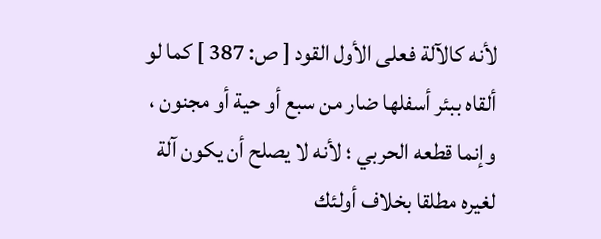لأنه كالآلة فعلى الأول القود [ ص: 387 ] كما لو ألقاه ببئر أسفلها ضار من سبع أو حية أو مجنون ، وإنما قطعه الحربي ؛ لأنه لا يصلح أن يكون آلة لغيره مطلقا بخلاف أولئك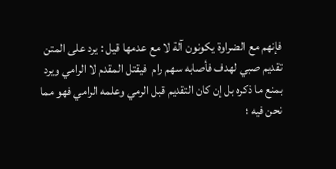فإنهم مع الضراوة يكونون آلة لا مع عدمها قيل : يرد على المتن تقديم صبي لهدف فأصابه سهم رام  فيقتل المقدم لا الرامي ويرد بمنع ما ذكره بل إن كان التقديم قبل الرمي وعلمه الرامي فهو مما نحن فيه ؛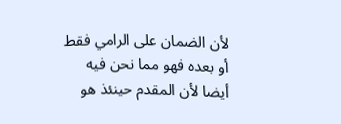لأن الضمان على الرامي فقط أو بعده فهو مما نحن فيه أيضا لأن المقدم حينئذ هو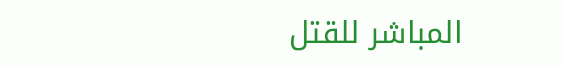المباشر للقتل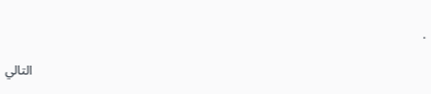.

                                                                                                                              التالي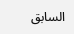السابق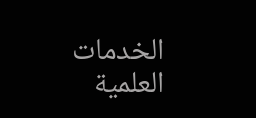الخدمات العلمية